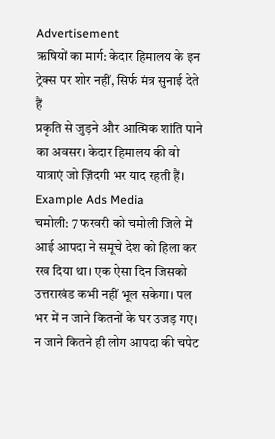Advertisement
ऋषियों का मार्ग: केदार हिमालय के इन ट्रेक्स पर शोर नहीं, सिर्फ मंत्र सुनाई देते हैं
प्रकृति से जुड़ने और आत्मिक शांति पाने का अवसर। केदार हिमालय की वो यात्राएं जो ज़िंदगी भर याद रहती हैं।
Example Ads Media
चमोली: 7 फरवरी को चमोली जिले में आई आपदा ने समूचे देश को हिला कर रख दिया था। एक ऐसा दिन जिसको उत्तराखंड कभी नहीं भूल सकेगा। पल भर में न जाने कितनों के घर उजड़ गए। न जाने कितने ही लोग आपदा की चपेट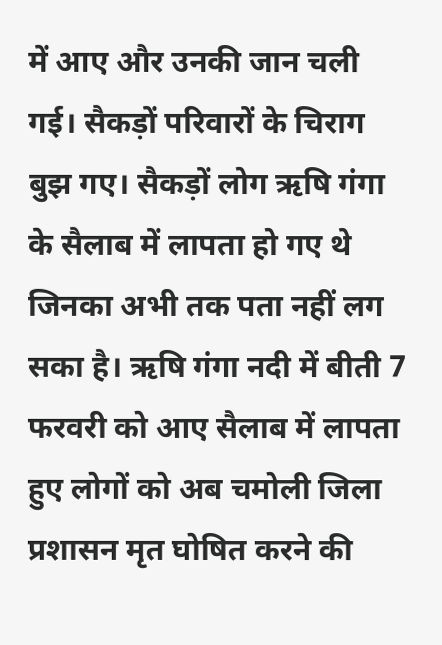में आए और उनकी जान चली गई। सैकड़ों परिवारों के चिराग बुझ गए। सैकड़ों लोग ऋषि गंगा के सैलाब में लापता हो गए थे जिनका अभी तक पता नहीं लग सका है। ऋषि गंगा नदी में बीती 7 फरवरी को आए सैलाब में लापता हुए लोगों को अब चमोली जिला प्रशासन मृत घोषित करने की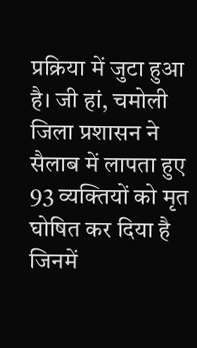प्रक्रिया में जुटा हुआ है। जी हां, चमोली जिला प्रशासन ने सैलाब में लापता हुए 93 व्यक्तियों को मृत घोषित कर दिया है जिनमें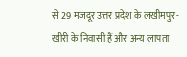से 29 मजदूर उत्तर प्रदेश के लखीमपुर-खीरी के निवासी हैं और अन्य लापता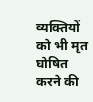व्यक्तियों को भी मृत घोषित करने की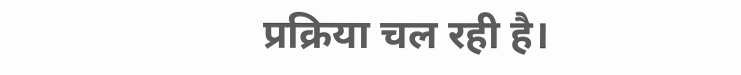प्रक्रिया चल रही है।